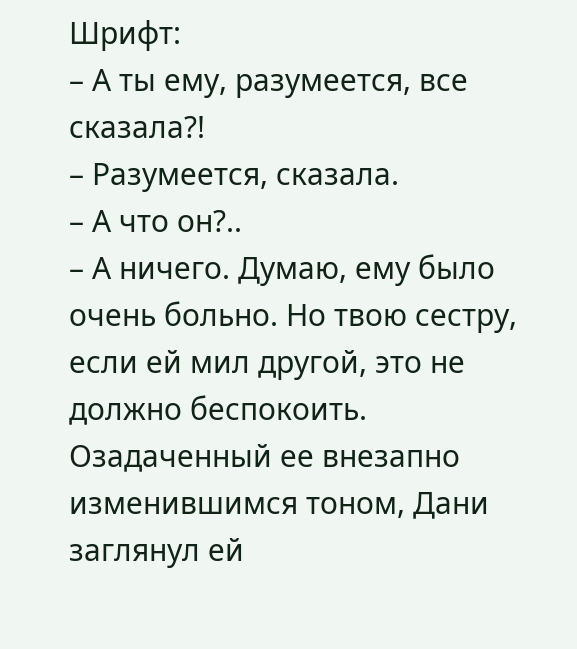Шрифт:
– А ты ему, разумеется, все сказала?!
– Разумеется, сказала.
– А что он?..
– А ничего. Думаю, ему было очень больно. Но твою сестру, если ей мил другой, это не должно беспокоить.
Озадаченный ее внезапно изменившимся тоном, Дани заглянул ей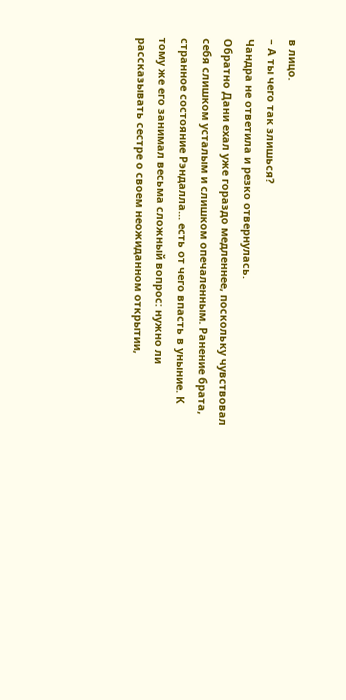в лицо.
– А ты чего так злишься?
Чандра не ответила и резко отвернулась.
Обратно Дани ехал уже гораздо медленнее, поскольку чувствовал себя слишком усталым и слишком опечаленным. Ранение брата, странное состояние Рэндалла... есть от чего впасть в уныние. К тому же его занимал весьма сложный вопрос: нужно ли рассказывать сестре о своем неожиданном открытии,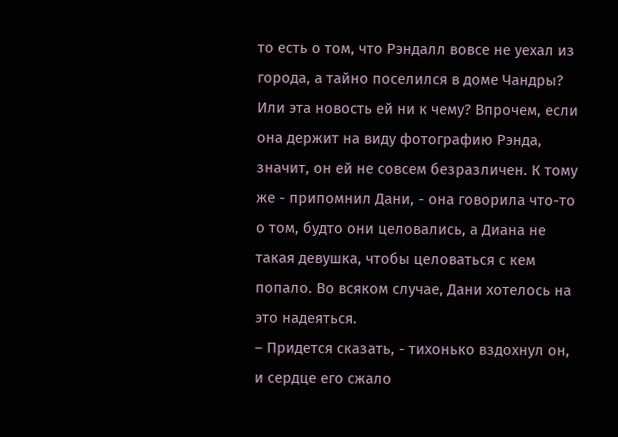то есть о том, что Рэндалл вовсе не уехал из города, а тайно поселился в доме Чандры? Или эта новость ей ни к чему? Впрочем, если она держит на виду фотографию Рэнда, значит, он ей не совсем безразличен. К тому же - припомнил Дани, - она говорила что-то о том, будто они целовались, а Диана не такая девушка, чтобы целоваться с кем попало. Во всяком случае, Дани хотелось на это надеяться.
– Придется сказать, - тихонько вздохнул он, и сердце его сжало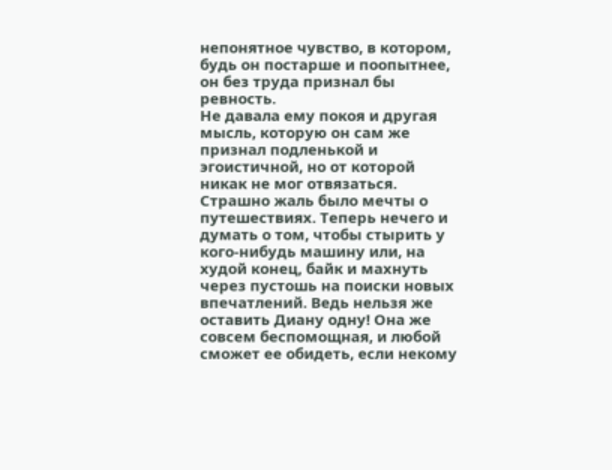непонятное чувство, в котором, будь он постарше и поопытнее, он без труда признал бы ревность.
Не давала ему покоя и другая мысль, которую он сам же признал подленькой и эгоистичной, но от которой никак не мог отвязаться. Страшно жаль было мечты о путешествиях. Теперь нечего и думать о том, чтобы стырить у кого-нибудь машину или, на худой конец, байк и махнуть через пустошь на поиски новых впечатлений. Ведь нельзя же оставить Диану одну! Она же совсем беспомощная, и любой сможет ее обидеть, если некому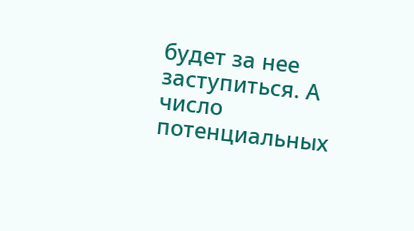будет за нее заступиться. А число потенциальных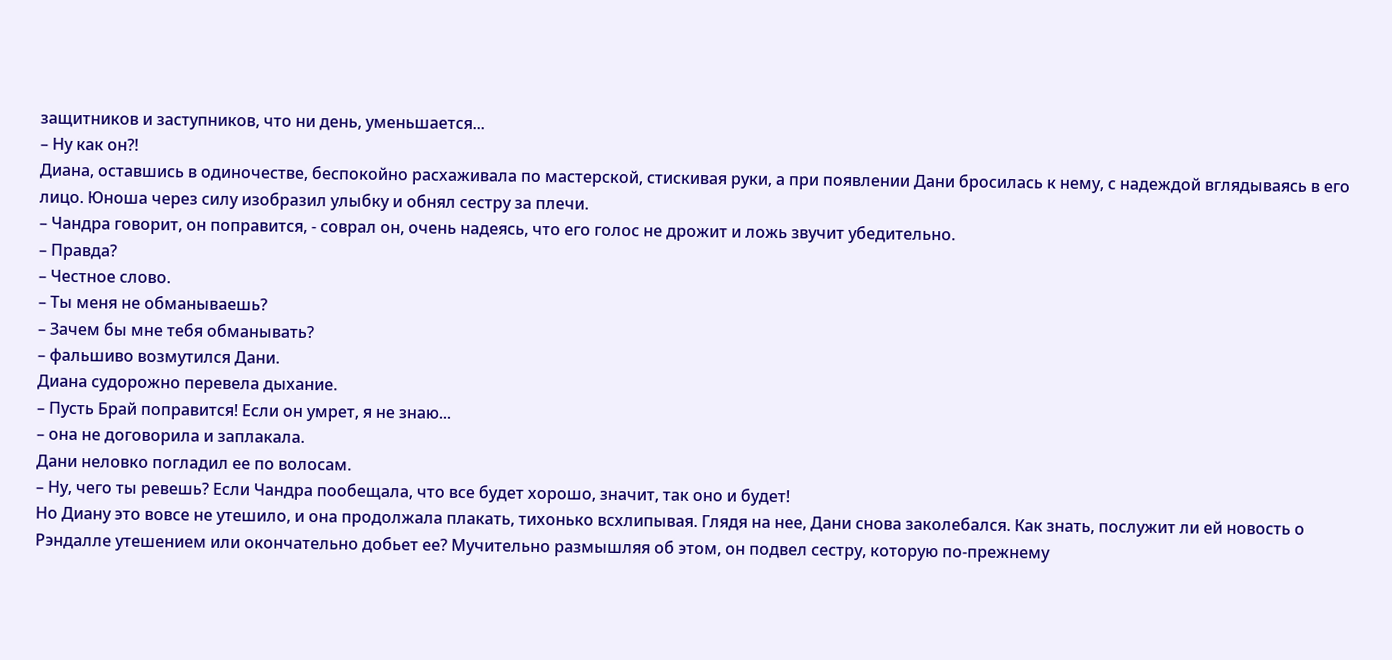защитников и заступников, что ни день, уменьшается...
– Ну как он?!
Диана, оставшись в одиночестве, беспокойно расхаживала по мастерской, стискивая руки, а при появлении Дани бросилась к нему, с надеждой вглядываясь в его лицо. Юноша через силу изобразил улыбку и обнял сестру за плечи.
– Чандра говорит, он поправится, - соврал он, очень надеясь, что его голос не дрожит и ложь звучит убедительно.
– Правда?
– Честное слово.
– Ты меня не обманываешь?
– Зачем бы мне тебя обманывать?
– фальшиво возмутился Дани.
Диана судорожно перевела дыхание.
– Пусть Брай поправится! Если он умрет, я не знаю...
– она не договорила и заплакала.
Дани неловко погладил ее по волосам.
– Ну, чего ты ревешь? Если Чандра пообещала, что все будет хорошо, значит, так оно и будет!
Но Диану это вовсе не утешило, и она продолжала плакать, тихонько всхлипывая. Глядя на нее, Дани снова заколебался. Как знать, послужит ли ей новость о Рэндалле утешением или окончательно добьет ее? Мучительно размышляя об этом, он подвел сестру, которую по-прежнему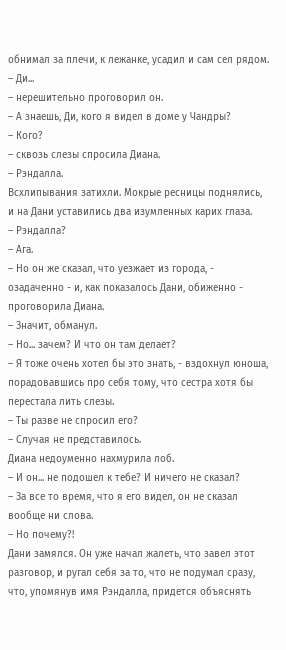обнимал за плечи, к лежанке, усадил и сам сел рядом.
– Ди...
– нерешительно проговорил он.
– А знаешь, Ди, кого я видел в доме у Чандры?
– Кого?
– сквозь слезы спросила Диана.
– Рэндалла.
Всхлипывания затихли. Мокрые ресницы поднялись, и на Дани уставились два изумленных карих глаза.
– Рэндалла?
– Ага.
– Но он же сказал, что уезжает из города, - озадаченно - и, как показалось Дани, обиженно - проговорила Диана.
– Значит, обманул.
– Но... зачем? И что он там делает?
– Я тоже очень хотел бы это знать, - вздохнул юноша, порадовавшись про себя тому, что сестра хотя бы перестала лить слезы.
– Ты разве не спросил его?
– Случая не представилось.
Диана недоуменно нахмурила лоб.
– И он... не подошел к тебе? И ничего не сказал?
– За все то время, что я его видел, он не сказал вообще ни слова.
– Но почему?!
Дани замялся. Он уже начал жалеть, что завел этот разговор, и ругал себя за то, что не подумал сразу, что, упомянув имя Рэндалла, придется объяснять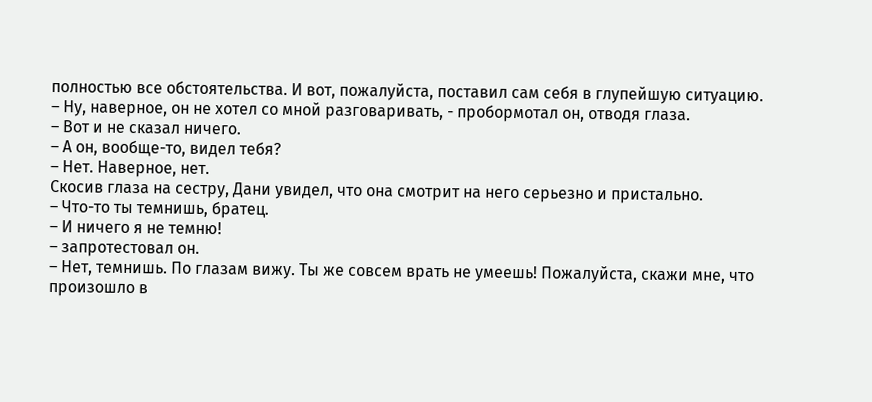полностью все обстоятельства. И вот, пожалуйста, поставил сам себя в глупейшую ситуацию.
– Ну, наверное, он не хотел со мной разговаривать, - пробормотал он, отводя глаза.
– Вот и не сказал ничего.
– А он, вообще-то, видел тебя?
– Нет. Наверное, нет.
Скосив глаза на сестру, Дани увидел, что она смотрит на него серьезно и пристально.
– Что-то ты темнишь, братец.
– И ничего я не темню!
– запротестовал он.
– Нет, темнишь. По глазам вижу. Ты же совсем врать не умеешь! Пожалуйста, скажи мне, что произошло в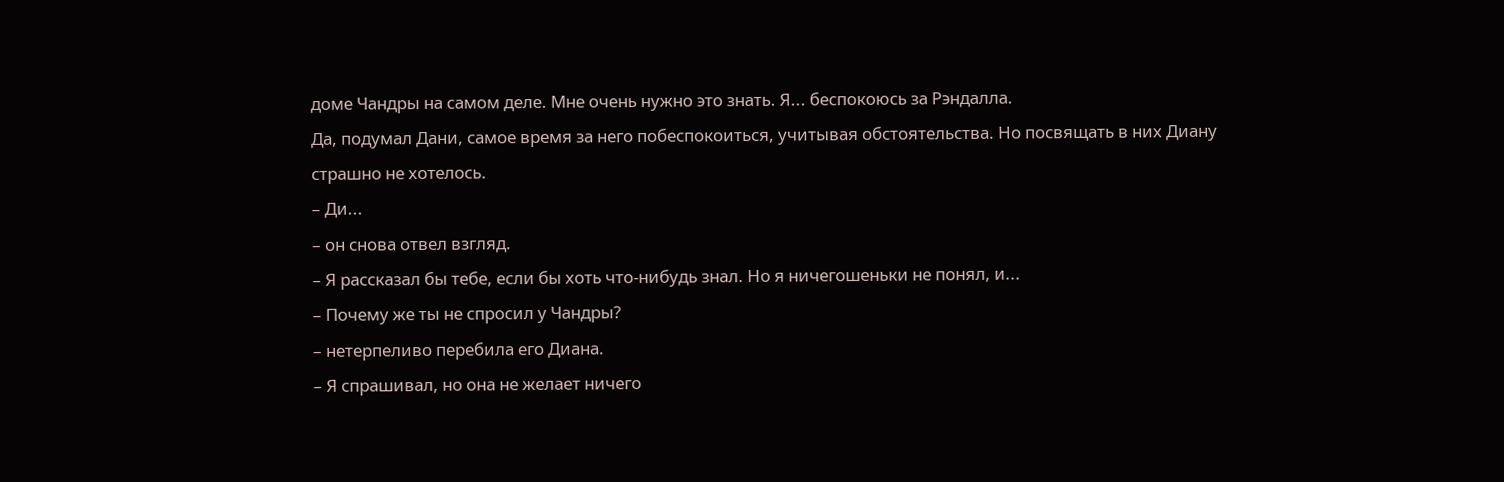доме Чандры на самом деле. Мне очень нужно это знать. Я... беспокоюсь за Рэндалла.
Да, подумал Дани, самое время за него побеспокоиться, учитывая обстоятельства. Но посвящать в них Диану страшно не хотелось.
– Ди...
– он снова отвел взгляд.
– Я рассказал бы тебе, если бы хоть что-нибудь знал. Но я ничегошеньки не понял, и...
– Почему же ты не спросил у Чандры?
– нетерпеливо перебила его Диана.
– Я спрашивал, но она не желает ничего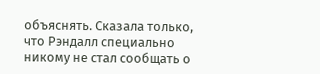объяснять. Сказала только, что Рэндалл специально никому не стал сообщать о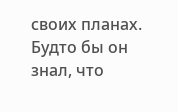своих планах. Будто бы он знал, что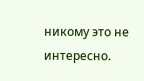никому это не интересно.